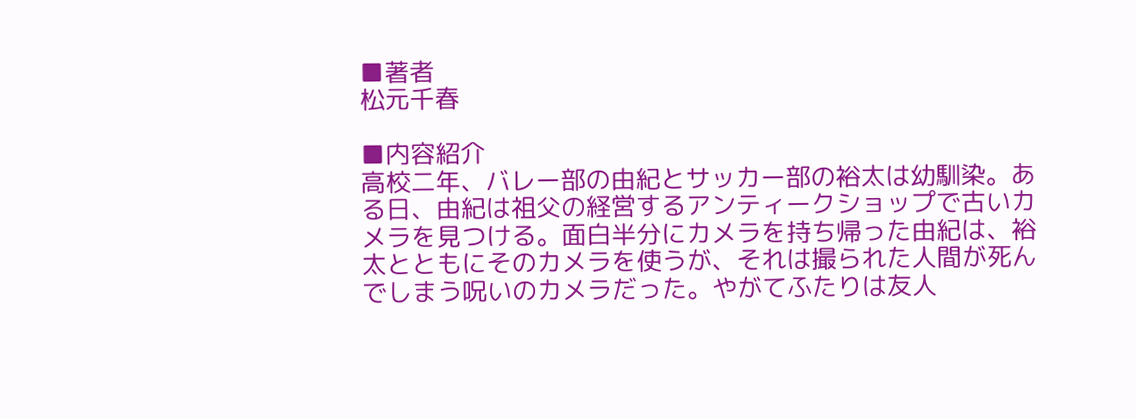■著者
松元千春

■内容紹介
高校二年、バレー部の由紀とサッカー部の裕太は幼馴染。ある日、由紀は祖父の経営するアンティークショップで古いカメラを見つける。面白半分にカメラを持ち帰った由紀は、裕太とともにそのカメラを使うが、それは撮られた人間が死んでしまう呪いのカメラだった。やがてふたりは友人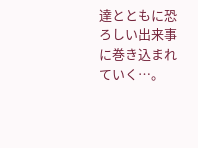達とともに恐ろしい出来事に巻き込まれていく…。